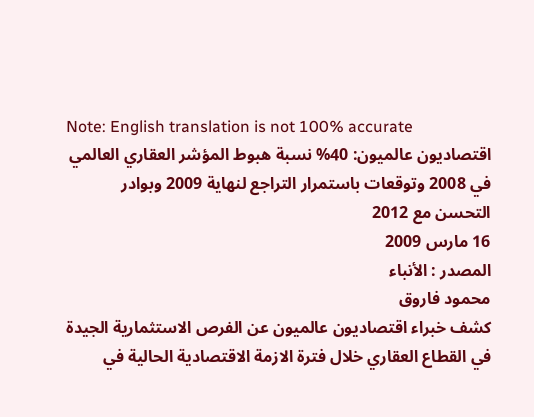Note: English translation is not 100% accurate
اقتصاديون عالميون: 40% نسبة هبوط المؤشر العقاري العالمي في 2008 وتوقعات باستمرار التراجع لنهاية 2009 وبوادر التحسن مع 2012
16 مارس 2009
المصدر : الأنباء
محمود فاروق
كشف خبراء اقتصاديون عالميون عن الفرص الاستثمارية الجيدة في القطاع العقاري خلال فترة الازمة الاقتصادية الحالية في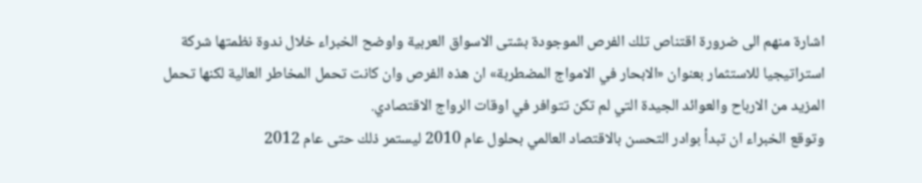اشارة منهم الى ضرورة اقتناص تلك الفرص الموجودة بشتى الاسواق العربية واوضح الخبراء خلال ندوة نظمتها شركة استراتيجيا للاستثمار بعنوان «الابحار في الامواج المضطربة» ان هذه الفرص وان كانت تحمل المخاطر العالية لكنها تحمل المزيد من الارباح والعوائد الجيدة التي لم تكن تتوافر في اوقات الرواج الاقتصادي.
وتوقع الخبراء ان تبدأ بوادر التحسن بالاقتصاد العالمي بحلول عام 2010 ليستمر ذلك حتى عام 2012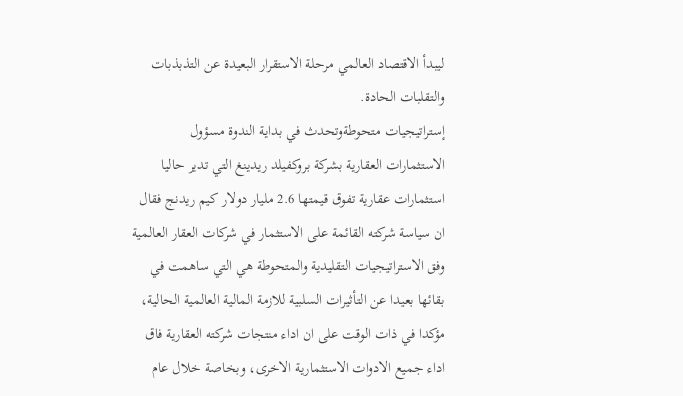ليبدأ الاقتصاد العالمي مرحلة الاستقرار البعيدة عن التذبذبات والتقلبات الحادة.
إستراتيجيات متحوطةوتحدث في بداية الندوة مسؤول الاستثمارات العقارية بشركة بروكفيلد ريدينغ التي تدير حاليا استثمارات عقارية تفوق قيمتها 2.6 مليار دولار كيم ريدنج فقال ان سياسة شركته القائمة على الاستثمار في شركات العقار العالمية وفق الاستراتيجيات التقليدية والمتحوطة هي التي ساهمت في بقائها بعيدا عن التأثيرات السلبية للازمة المالية العالمية الحالية، مؤكدا في ذات الوقت على ان اداء منتجات شركته العقارية فاق اداء جميع الادوات الاستثمارية الاخرى، وبخاصة خلال عام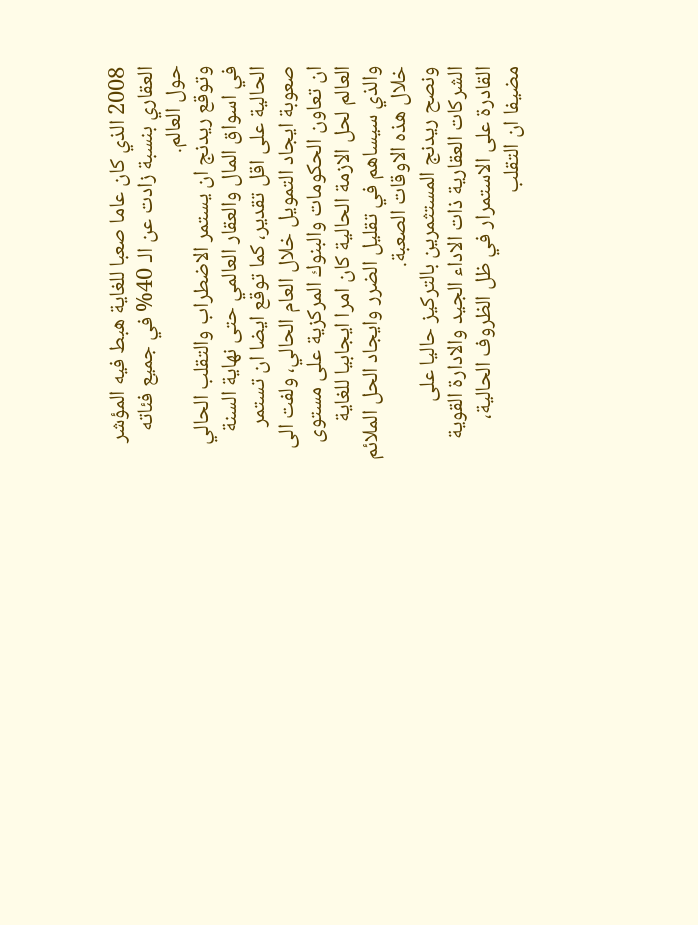2008 الذي كان عاما صعبا للغاية هبط فيه المؤشر العقاري بنسبة زادت عن الـ 40% في جميع فئاته حول العالم.
وتوقع ريدنج ان يستمر الاضطراب والتقلب الحالي في اسواق المال والعقار العالمي حتى نهاية السنة الحالية على اقل تقدير، كما توقع ايضا ان تستمر صعوبة ايجاد التمويل خلال العام الحالي، ولفت الى ان تعاون الحكومات والبنوك المركزية على مستوى العالم لحل الازمة الحالية كان امرا ايجابيا للغاية والذي سيساهم في تقليل الضرر وايجاد الحل الملائم خلال هذه الاوقات الصعبة.
ونصح ريدنج المستثمرين بالتركيز حاليا على الشركات العقارية ذات الاداء الجيد والادارة القوية القادرة على الاستمرار في ظل الظروف الحالية، مضيفا ان التقلب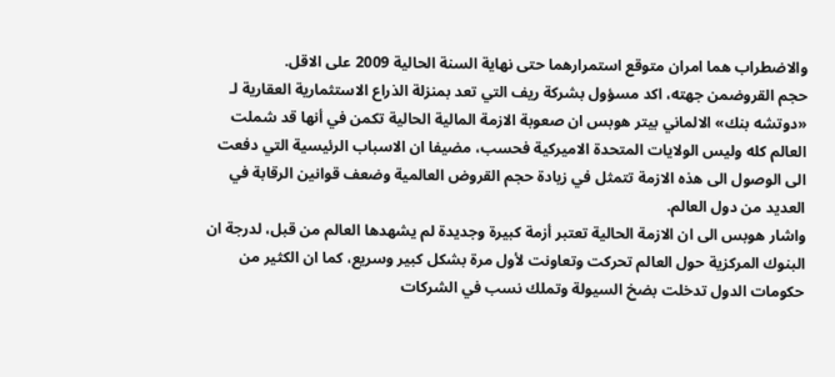والاضطراب هما امران متوقع استمرارهما حتى نهاية السنة الحالية 2009 على الاقل.
حجم القروضمن جهته، اكد مسؤول بشركة ريف التي تعد بمنزلة الذراع الاستثمارية العقارية لـ «دوتشه بنك» الالماني بيتر هوبس ان صعوبة الازمة المالية الحالية تكمن في أنها قد شملت العالم كله وليس الولايات المتحدة الاميركية فحسب، مضيفا ان الاسباب الرئيسية التي دفعت الى الوصول الى هذه الازمة تتمثل في زيادة حجم القروض العالمية وضعف قوانين الرقابة في العديد من دول العالم.
واشار هوبس الى ان الازمة الحالية تعتبر أزمة كبيرة وجديدة لم يشهدها العالم من قبل، لدرجة ان البنوك المركزية حول العالم تحركت وتعاونت لأول مرة بشكل كبير وسريع، كما ان الكثير من حكومات الدول تدخلت بضخ السيولة وتملك نسب في الشركات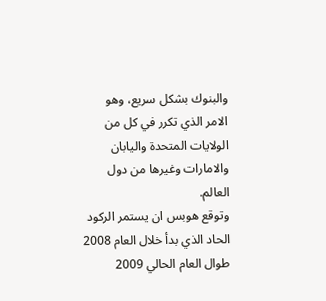والبنوك بشكل سريع، وهو الامر الذي تكرر في كل من الولايات المتحدة واليابان والامارات وغيرها من دول العالم.
وتوقع هوبس ان يستمر الركود الحاد الذي بدأ خلال العام 2008 طوال العام الحالي 2009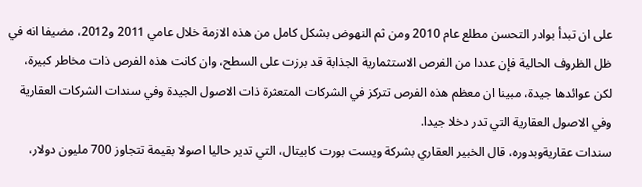على ان تبدأ بوادر التحسن مطلع عام 2010 ومن ثم النهوض بشكل كامل من هذه الازمة خلال عامي 2011 و2012، مضيفا انه في ظل الظروف الحالية فإن عددا من الفرص الاستثمارية الجذابة قد برزت على السطح، وان كانت هذه الفرص ذات مخاطر كبيرة، لكن عوائدها جيدة، مبينا ان معظم هذه الفرص تتركز في الشركات المتعثرة ذات الاصول الجيدة وفي سندات الشركات العقارية وفي الاصول العقارية التي تدر دخلا جيدا.
سندات عقاريةوبدوره، قال الخبير العقاري بشركة ويست بورت كابيتال، التي تدير حاليا اصولا بقيمة تتجاوز 700 مليون دولار،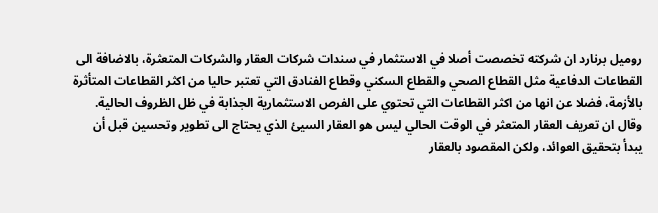روميل برنارد ان شركته تخصصت أصلا في الاستثمار في سندات شركات العقار والشركات المتعثرة، بالاضافة الى القطاعات الدفاعية مثل القطاع الصحي والقطاع السكني وقطاع الفنادق التي تعتبر حاليا من اكثر القطاعات المتأثرة بالأزمة، فضلا عن انها من اكثر القطاعات التي تحتوي على الفرص الاستثمارية الجذابة في ظل الظروف الحالية.
وقال ان تعريف العقار المتعثر في الوقت الحالي ليس هو العقار السيئ الذي يحتاج الى تطوير وتحسين قبل أن يبدأ بتحقيق العوائد، ولكن المقصود بالعقار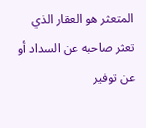المتعثر هو العقار الذي تعثر صاحبه عن السداد أو عن توفير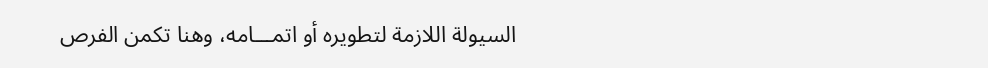السيولة اللازمة لتطويره أو اتمـــامه، وهنا تكمن الفرص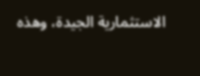الاستثمارية الجيدة، وهذه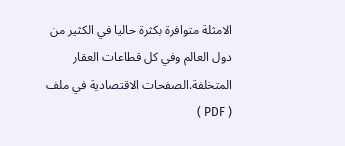الامثلة متوافرة بكثرة حاليا في الكثير من دول العالم وفي كل قطاعات العقار المتخلفة.الصفحات الاقتصادية في ملف ( PDF )